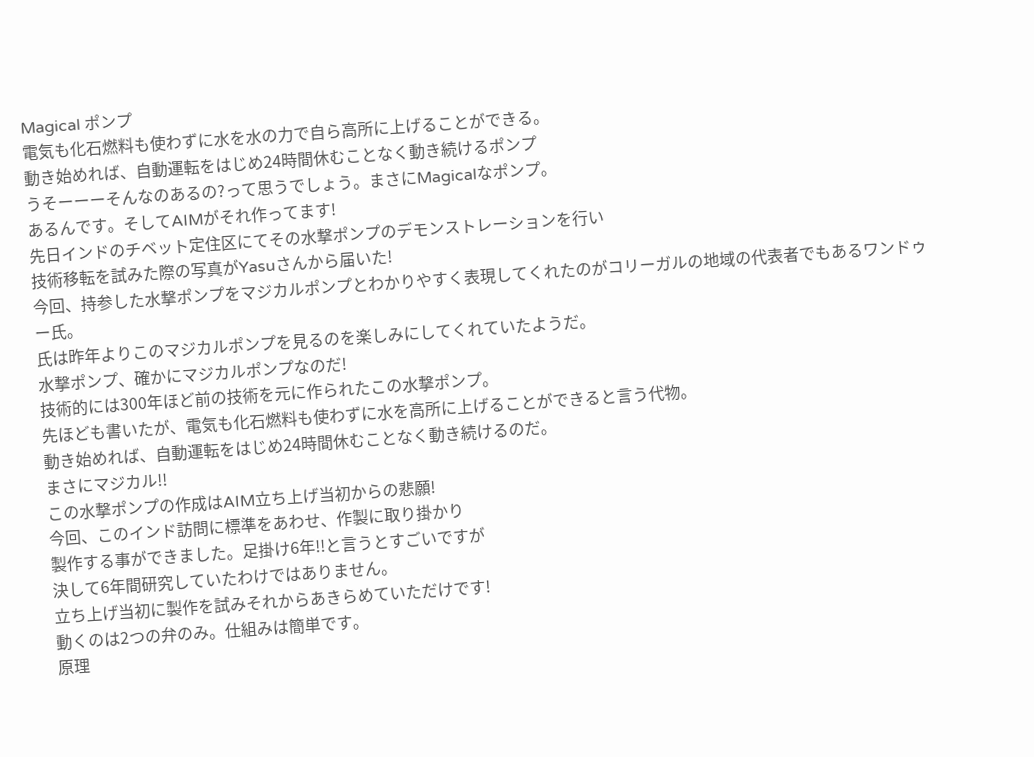Magical ポンプ
電気も化石燃料も使わずに水を水の力で自ら高所に上げることができる。
動き始めれば、自動運転をはじめ24時間休むことなく動き続けるポンプ
うそーーーそんなのあるの?って思うでしょう。まさにMagicalなポンプ。
あるんです。そしてAIMがそれ作ってます!
先日インドのチベット定住区にてその水撃ポンプのデモンストレーションを行い
技術移転を試みた際の写真がYasuさんから届いた!
今回、持参した水撃ポンプをマジカルポンプとわかりやすく表現してくれたのがコリーガルの地域の代表者でもあるワンドゥー氏。
氏は昨年よりこのマジカルポンプを見るのを楽しみにしてくれていたようだ。
水撃ポンプ、確かにマジカルポンプなのだ!
技術的には300年ほど前の技術を元に作られたこの水撃ポンプ。
先ほども書いたが、電気も化石燃料も使わずに水を高所に上げることができると言う代物。
動き始めれば、自動運転をはじめ24時間休むことなく動き続けるのだ。
まさにマジカル!!
この水撃ポンプの作成はAIM立ち上げ当初からの悲願!
今回、このインド訪問に標準をあわせ、作製に取り掛かり
製作する事ができました。足掛け6年!!と言うとすごいですが
決して6年間研究していたわけではありません。
立ち上げ当初に製作を試みそれからあきらめていただけです!
動くのは2つの弁のみ。仕組みは簡単です。
原理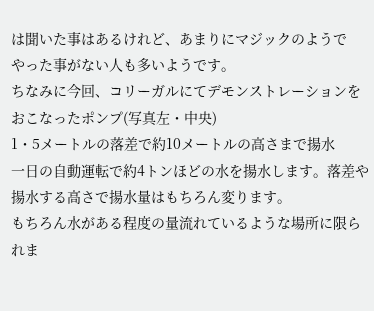は聞いた事はあるけれど、あまりにマジックのようで
やった事がない人も多いようです。
ちなみに今回、コリーガルにてデモンストレーションをおこなったポンプ(写真左・中央)
1・5メートルの落差で約10メートルの高さまで揚水
一日の自動運転で約4トンほどの水を揚水します。落差や揚水する高さで揚水量はもちろん変ります。
もちろん水がある程度の量流れているような場所に限られま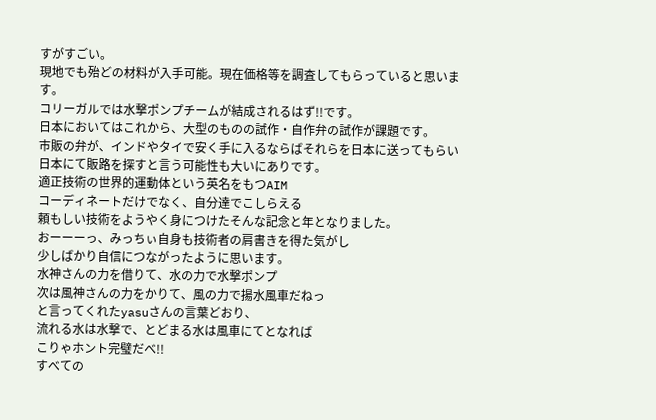すがすごい。
現地でも殆どの材料が入手可能。現在価格等を調査してもらっていると思います。
コリーガルでは水撃ポンプチームが結成されるはず!!です。
日本においてはこれから、大型のものの試作・自作弁の試作が課題です。
市販の弁が、インドやタイで安く手に入るならばそれらを日本に送ってもらい
日本にて販路を探すと言う可能性も大いにありです。
適正技術の世界的運動体という英名をもつAIM
コーディネートだけでなく、自分達でこしらえる
頼もしい技術をようやく身につけたそんな記念と年となりました。
おーーーっ、みっちぃ自身も技術者の肩書きを得た気がし
少しばかり自信につながったように思います。
水神さんの力を借りて、水の力で水撃ポンプ
次は風神さんの力をかりて、風の力で揚水風車だねっ
と言ってくれたyasuさんの言葉どおり、
流れる水は水撃で、とどまる水は風車にてとなれば
こりゃホント完璧だべ!!
すべての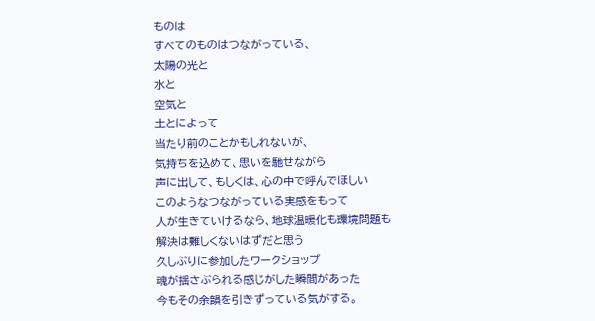ものは
すべてのものはつながっている、
太陽の光と
水と
空気と
土とによって
当たり前のことかもしれないが、
気持ちを込めて、思いを馳せながら
声に出して、もしくは、心の中で呼んでほしい
このようなつながっている実感をもって
人が生きていけるなら、地球温暖化も環境問題も
解決は難しくないはずだと思う
久しぶりに参加したワークショップ
魂が揺さぶられる感じがした瞬間があった
今もその余韻を引きずっている気がする。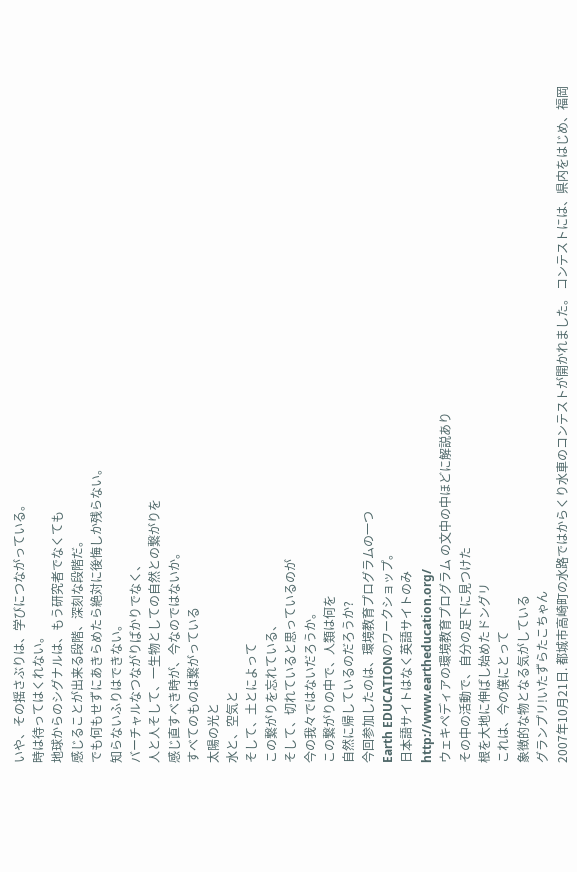いや、その揺さぶりは、学びにつながっている。
時は待ってはくれない。
地球からのシグナルは、もう研究者でなくても
感じることが出来る段階、深刻な段階だ。
でも何もせずにあきらめたら絶対に後悔しか残らない。
知らないふりはできない。
バーチャルなつながりばかりでなく、
人と人そして、一生物としての自然との繋がりを
感じ直すべき時が、今なのではないか。
すべてのものは繋がっている
太陽の光と
水と、空気と
そして、土とによって
この繋がりを忘れている、
そして、切れていると思っているのが
今の我々ではないだろうか。
この繋がりの中で、人類は何を
自然に帰しているのだろうか?
今回参加したのは、環境教育プログラムの一つ
Earth EDUCATIONのワークショップ。
日本語サイトはなく英語サイトのみ
http://www.eartheducation.org/
ウェキペディアの環境教育プログラム の文中の中ほどに解説あり
その中の活動で、自分の足下に見つけた
根を大地に伸ばし始めたドングリ
これは、今の僕にとって
象徴的な物となる気がしている
グランプリ!いたずらたこちゃん
2007年10月21日. 都城市高崎町の水路ではからくり水車のコンテストが開かれました。 コンテストには、県内をはじめ、福岡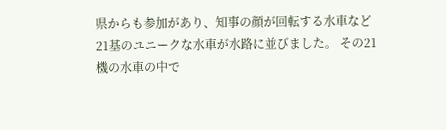県からも参加があり、知事の顔が回転する水車など21基のユニークな水車が水路に並びました。 その21機の水車の中で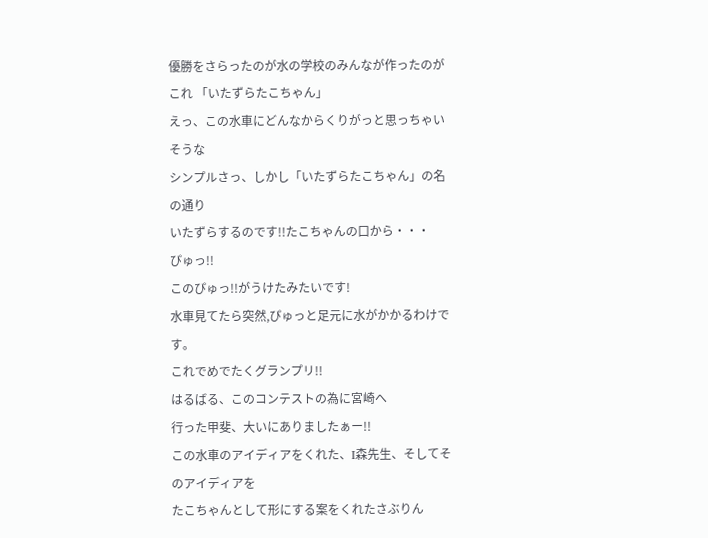優勝をさらったのが水の学校のみんなが作ったのが
これ 「いたずらたこちゃん」
えっ、この水車にどんなからくりがっと思っちゃいそうな
シンプルさっ、しかし「いたずらたこちゃん」の名の通り
いたずらするのです!!たこちゃんの口から・・・
ぴゅっ!!
このぴゅっ!!がうけたみたいです!
水車見てたら突然,ぴゅっと足元に水がかかるわけです。
これでめでたくグランプリ!!
はるばる、このコンテストの為に宮崎へ
行った甲斐、大いにありましたぁー!!
この水車のアイディアをくれた、I森先生、そしてそのアイディアを
たこちゃんとして形にする案をくれたさぶりん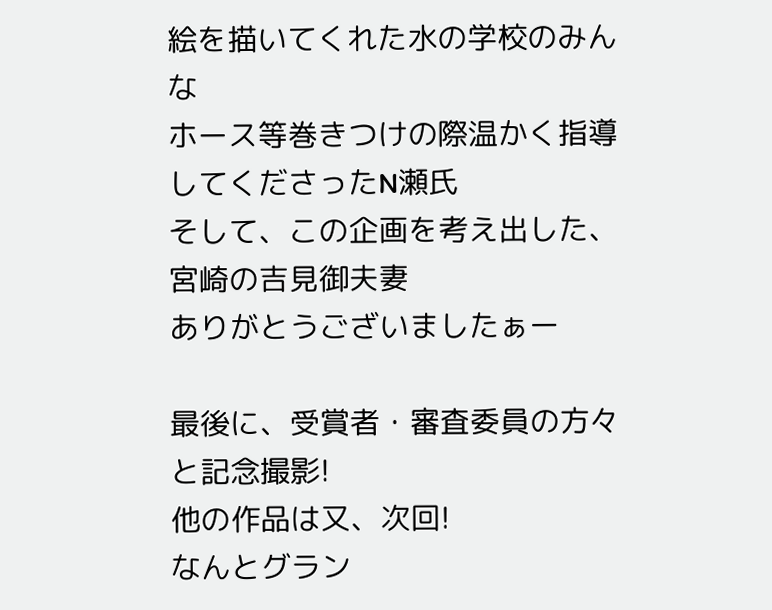絵を描いてくれた水の学校のみんな
ホース等巻きつけの際温かく指導してくださったN瀬氏
そして、この企画を考え出した、宮崎の吉見御夫妻
ありがとうございましたぁー

最後に、受賞者・審査委員の方々と記念撮影!
他の作品は又、次回!
なんとグラン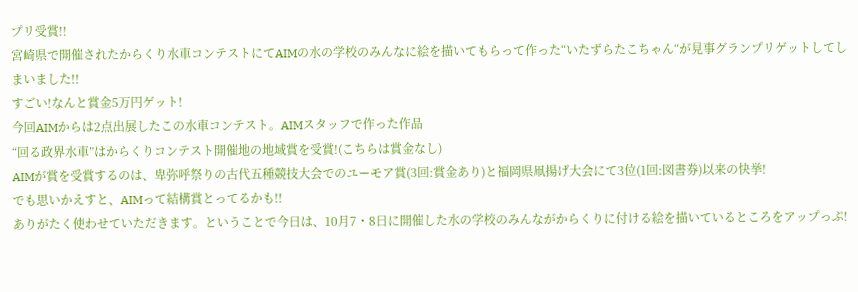プリ受賞!!
宮崎県で開催されたからくり水車コンテストにてAIMの水の学校のみんなに絵を描いてもらって作った“いたずらたこちゃん“が見事グランプリゲットしてしまいました!!
すごい!なんと賞金5万円ゲット!
今回AIMからは2点出展したこの水車コンテスト。AIMスタッフで作った作品
“回る政界水車”はからくりコンテスト開催地の地域賞を受賞!(こちらは賞金なし)
AIMが賞を受賞するのは、卑弥呼祭りの古代五種競技大会でのユーモア賞(3回:賞金あり)と福岡県凧揚げ大会にて3位(1回:図書券)以来の快挙!
でも思いかえすと、AIMって結構賞とってるかも!!
ありがたく使わせていただきます。ということで今日は、10月7・8日に開催した水の学校のみんながからくりに付ける絵を描いているところをアップっぷ!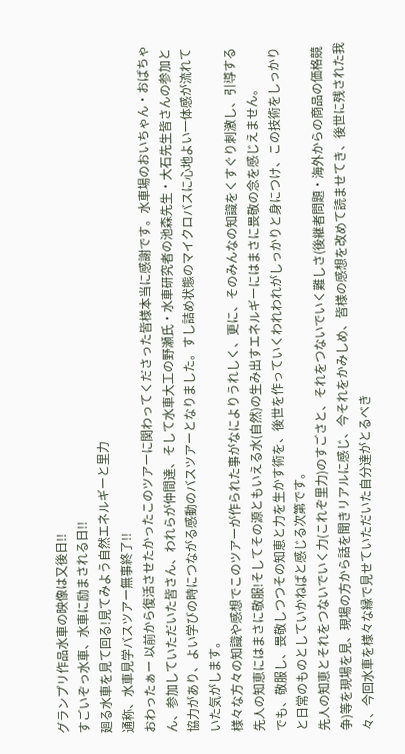グランプリ作品水車の映像は又後日!!
すごいぞっ水車、水車に励まされる日!!
廻る水車を見て回る!見てみよう自然エネルギーと里力
通称、水車見学バスツアー無事終了!!
おわったぁー 以前から復活させたかったこのツアーに関わってくださった皆様本当に感謝です。水車場のおいちゃん・おばちゃん、参加していただいた皆さん、われらが仲間達、そして水車大工の野瀬氏・水車研究者の池森先生・大石先生皆さんの参加と協力があり、よい学びの時につながる感動のバスツアーとなりました。すし詰め状態のマイクロバスに心地よい一体感が流れていた気がします。
様々な方々の知識や感想でこのツアーが作られた事がなによりうれしく、更に、そのみんなの知識をくすぐり刺激し、引導する先人の知恵にはまさに敬服!そしてその源ともいえる水(自然)の生み出すエネルギーにはまさに畏敬の念を感じえません。
でも、敬服し、畏敬しつつその知恵と力を生かす術を、後世を作っていくわれわれがしっかりと身につけ、この技術をしっかりと日常のものとしていかねばと感じる次第です。
先人の知恵とそれをつないでいく力(これぞ里力)のすごさと、それをつないでいく難しさ(後継者問題・海外からの商品の価格競争)等を現場を見、現場の方から話を聞きリアルに感じ、今それをかみしめ、皆様の感想を改めて読ませてき、後世に残された我々、今回水車を様々な縁で見せていただいた自分達がとるべき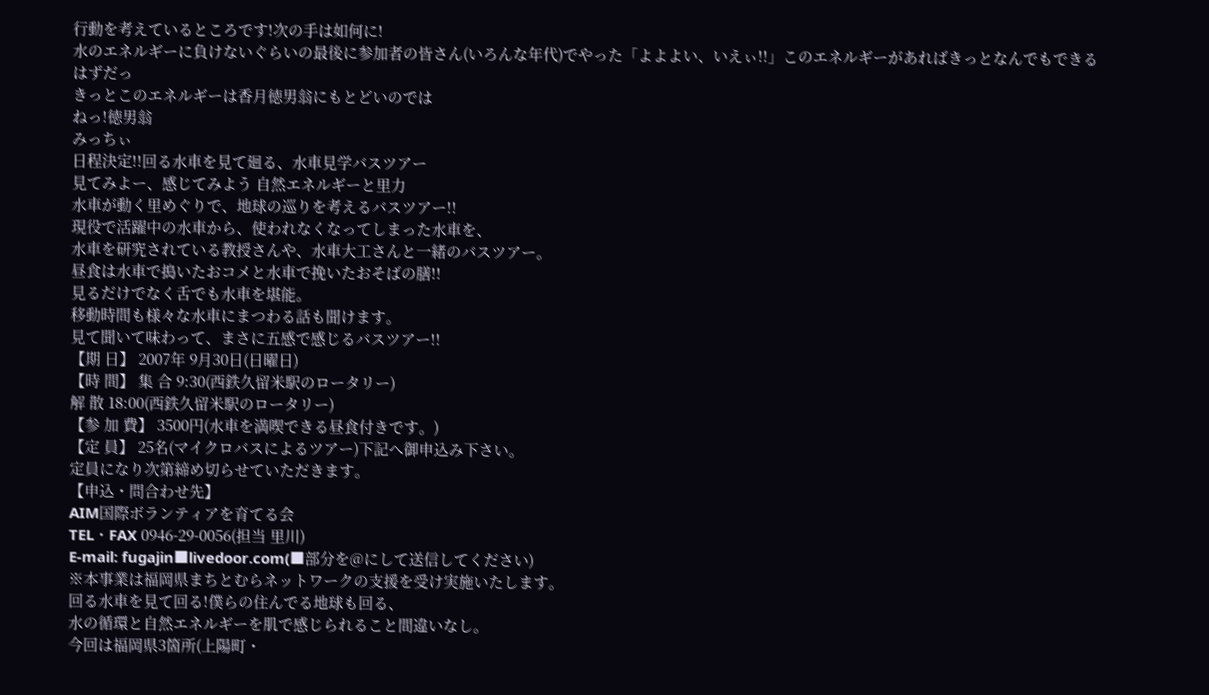行動を考えているところです!次の手は如何に!
水のエネルギーに負けないぐらいの最後に参加者の皆さん(いろんな年代)でやった「よよよい、いえぃ!!」このエネルギーがあればきっとなんでもできるはずだっ
きっとこのエネルギーは香月徳男翁にもとどいのでは
ねっ!徳男翁
みっちぃ
日程決定!!回る水車を見て廻る、水車見学バスツアー
見てみよー、感じてみよう 自然エネルギーと里力
水車が動く里めぐりで、地球の巡りを考えるバスツアー!!
現役で活躍中の水車から、使われなくなってしまった水車を、
水車を研究されている教授さんや、水車大工さんと一緒のバスツアー。
昼食は水車で搗いたおコメと水車で挽いたおそばの膳!!
見るだけでなく舌でも水車を堪能。
移動時間も様々な水車にまつわる話も聞けます。
見て聞いて味わって、まさに五感で感じるバスツアー!!
【期 日】 2007年 9月30日(日曜日)
【時 間】 集 合 9:30(西鉄久留米駅のロータリー)
解 散 18:00(西鉄久留米駅のロータリー)
【参 加 費】 3500円(水車を満喫できる昼食付きです。)
【定 員】 25名(マイクロバスによるツアー)下記へ御申込み下さい。
定員になり次第締め切らせていただきます。
【申込・問合わせ先】
AIM国際ボランティアを育てる会
TEL・FAX 0946-29-0056(担当 里川)
E-mail: fugajin■livedoor.com(■部分を@にして送信してください)
※本事業は福岡県まちとむらネットワークの支援を受け実施いたします。
回る水車を見て回る!僕らの住んでる地球も回る、
水の循環と自然エネルギーを肌で感じられること間違いなし。
今回は福岡県3箇所(上陽町・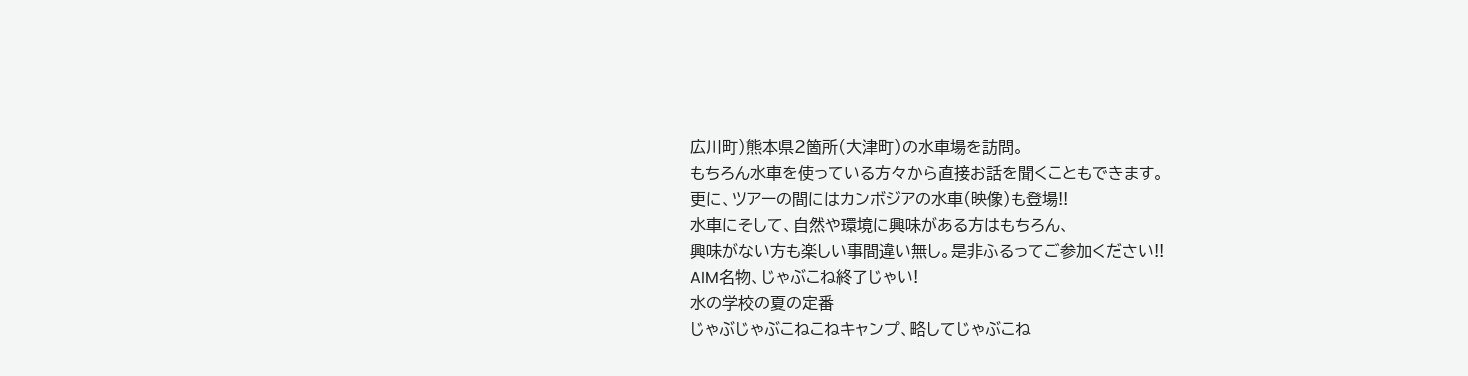広川町)熊本県2箇所(大津町)の水車場を訪問。
もちろん水車を使っている方々から直接お話を聞くこともできます。
更に、ツアーの間にはカンボジアの水車(映像)も登場!!
水車にそして、自然や環境に興味がある方はもちろん、
興味がない方も楽しい事間違い無し。是非ふるってご参加ください!!
AIM名物、じゃぶこね終了じゃい!
水の学校の夏の定番
じゃぶじゃぶこねこねキャンプ、略してじゃぶこね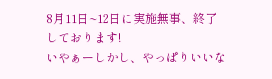8月11日~12日に実施無事、終了しております!
いやぁーしかし、やっぱりいいな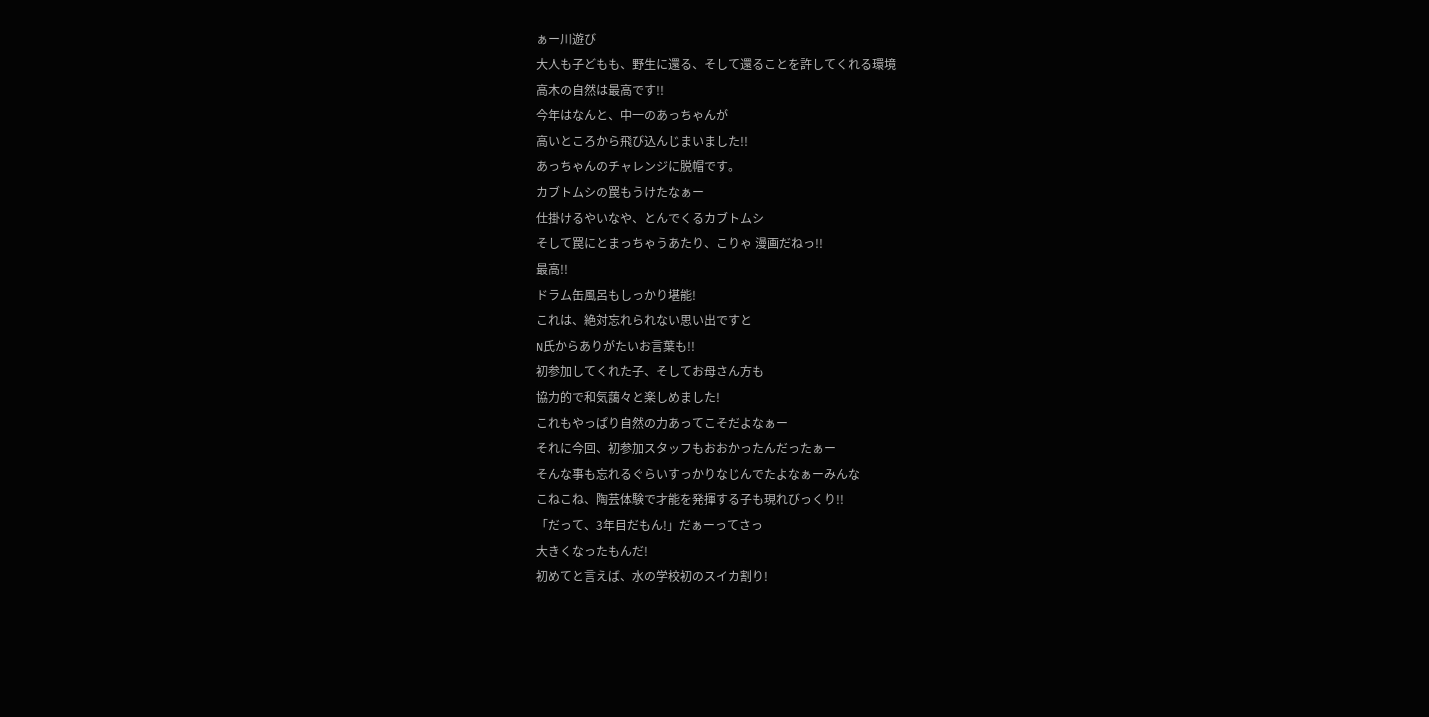ぁー川遊び
大人も子どもも、野生に還る、そして還ることを許してくれる環境
高木の自然は最高です!!
今年はなんと、中一のあっちゃんが
高いところから飛び込んじまいました!!
あっちゃんのチャレンジに脱帽です。
カブトムシの罠もうけたなぁー
仕掛けるやいなや、とんでくるカブトムシ
そして罠にとまっちゃうあたり、こりゃ 漫画だねっ!!
最高!!
ドラム缶風呂もしっかり堪能!
これは、絶対忘れられない思い出ですと
N氏からありがたいお言葉も!!
初参加してくれた子、そしてお母さん方も
協力的で和気藹々と楽しめました!
これもやっぱり自然の力あってこそだよなぁー
それに今回、初参加スタッフもおおかったんだったぁー
そんな事も忘れるぐらいすっかりなじんでたよなぁーみんな
こねこね、陶芸体験で才能を発揮する子も現れびっくり!!
「だって、3年目だもん!」だぁーってさっ
大きくなったもんだ!
初めてと言えば、水の学校初のスイカ割り!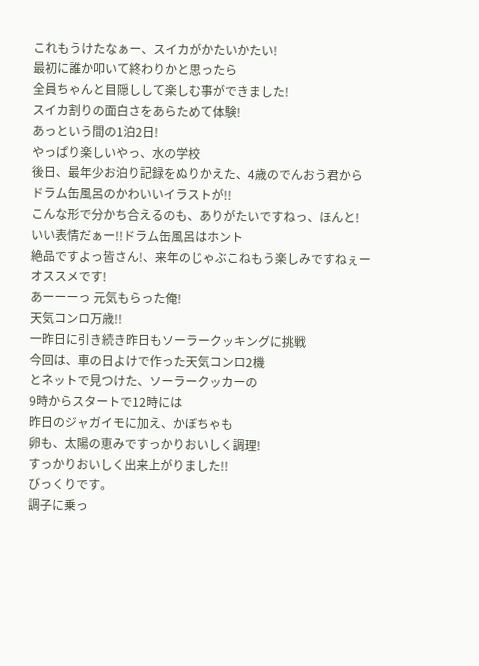これもうけたなぁー、スイカがかたいかたい!
最初に誰か叩いて終わりかと思ったら
全員ちゃんと目隠しして楽しむ事ができました!
スイカ割りの面白さをあらためて体験!
あっという間の1泊2日!
やっぱり楽しいやっ、水の学校
後日、最年少お泊り記録をぬりかえた、4歳のでんおう君から
ドラム缶風呂のかわいいイラストが!!
こんな形で分かち合えるのも、ありがたいですねっ、ほんと!
いい表情だぁー!!ドラム缶風呂はホント
絶品ですよっ皆さん!、来年のじゃぶこねもう楽しみですねぇー
オススメです!
あーーーっ 元気もらった俺!
天気コンロ万歳!!
一昨日に引き続き昨日もソーラークッキングに挑戦
今回は、車の日よけで作った天気コンロ2機
とネットで見つけた、ソーラークッカーの
9時からスタートで12時には
昨日のジャガイモに加え、かぼちゃも
卵も、太陽の恵みですっかりおいしく調理!
すっかりおいしく出来上がりました!!
びっくりです。
調子に乗っ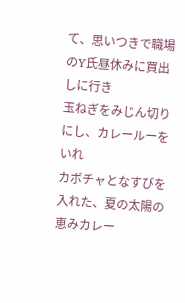て、思いつきで職場のY氏昼休みに買出しに行き
玉ねぎをみじん切りにし、カレールーをいれ
カボチャとなすびを入れた、夏の太陽の恵みカレー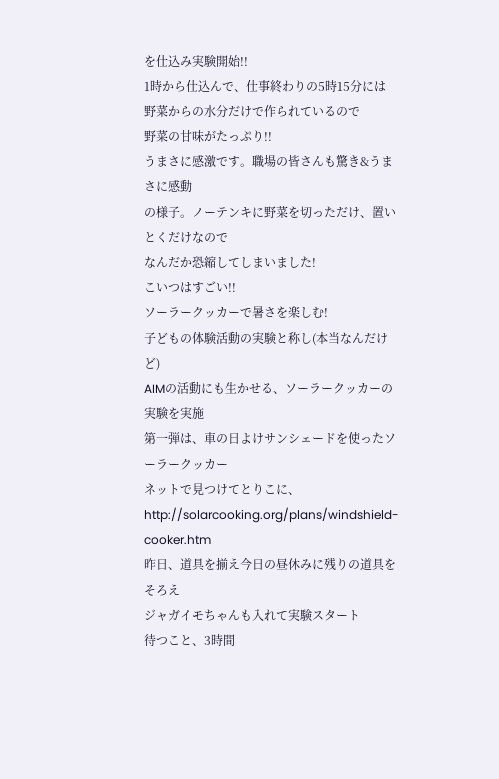を仕込み実験開始!!
1時から仕込んで、仕事終わりの5時15分には
野菜からの水分だけで作られているので
野菜の甘味がたっぷり!!
うまさに感激です。職場の皆さんも驚き&うまさに感動
の様子。ノーテンキに野菜を切っただけ、置いとくだけなので
なんだか恐縮してしまいました!
こいつはすごい!!
ソーラークッカーで暑さを楽しむ!
子どもの体験活動の実験と称し(本当なんだけど)
AIMの活動にも生かせる、ソーラークッカーの実験を実施
第一弾は、車の日よけサンシェードを使ったソーラークッカー
ネットで見つけてとりこに、http://solarcooking.org/plans/windshield-cooker.htm
昨日、道具を揃え今日の昼休みに残りの道具をそろえ
ジャガイモちゃんも入れて実験スタート
待つこと、3時間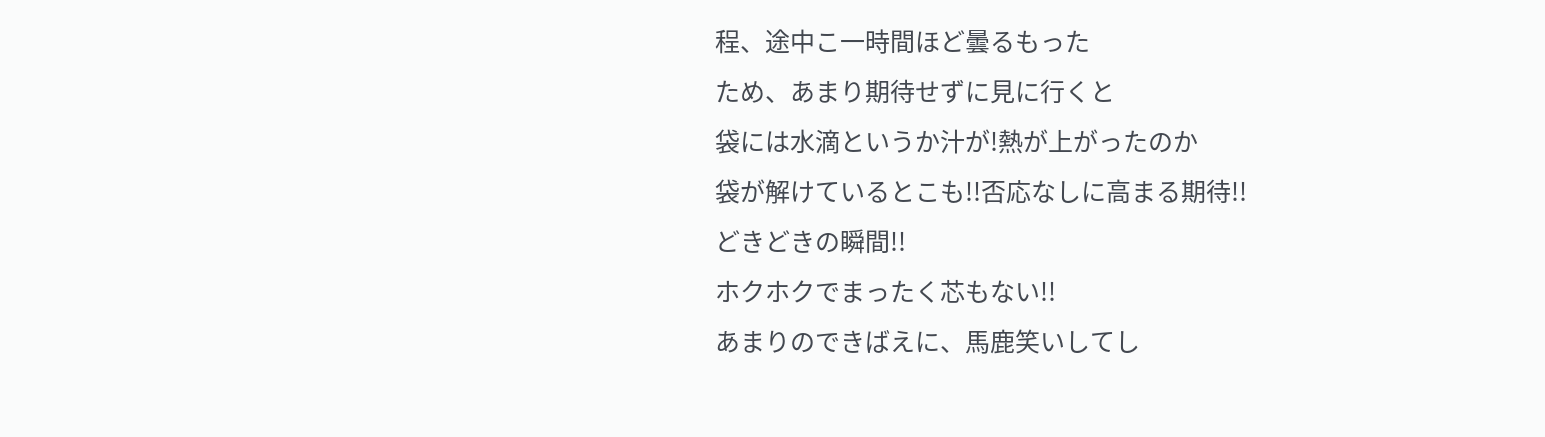程、途中こ一時間ほど曇るもった
ため、あまり期待せずに見に行くと
袋には水滴というか汁が!熱が上がったのか
袋が解けているとこも!!否応なしに高まる期待!!
どきどきの瞬間!!
ホクホクでまったく芯もない!!
あまりのできばえに、馬鹿笑いしてし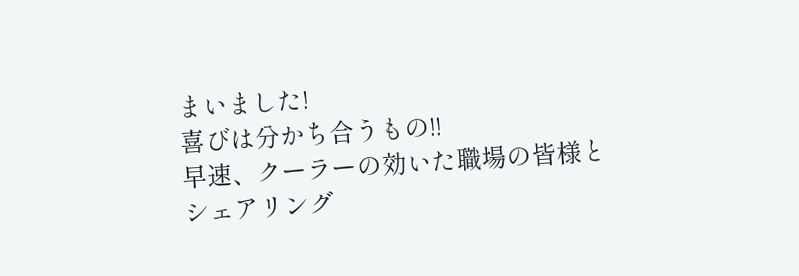まいました!
喜びは分かち合うもの!!
早速、クーラーの効いた職場の皆様と
シェアリング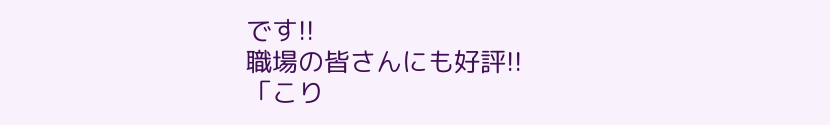です!!
職場の皆さんにも好評!!
「こり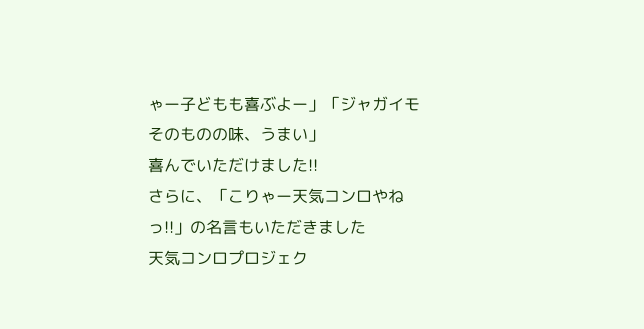ゃー子どもも喜ぶよー」「ジャガイモそのものの味、うまい」
喜んでいただけました!!
さらに、「こりゃー天気コンロやねっ!!」の名言もいただきました
天気コンロプロジェク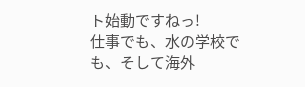ト始動ですねっ!
仕事でも、水の学校でも、そして海外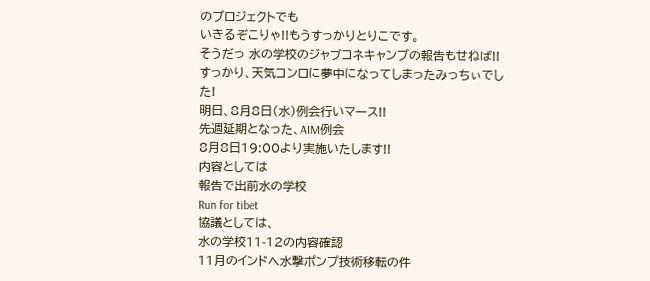のプロジェクトでも
いきるぞこりゃ!!もうすっかりとりこです。
そうだっ 水の学校のジャブコネキャンプの報告もせねば!!
すっかり、天気コンロに夢中になってしまったみっちぃでした!
明日、8月8日(水)例会行いマース!!
先週延期となった、AIM例会
8月8日19:00より実施いたします!!
内容としては
報告で出前水の学校
Run for tibet
協議としては、
水の学校11-12の内容確認
11月のインドへ水撃ポンプ技術移転の件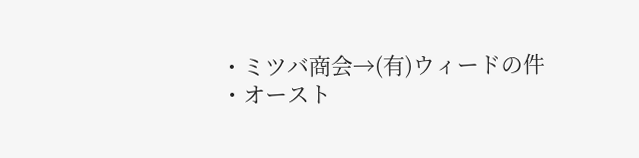・ミツバ商会→(有)ウィードの件
・オースト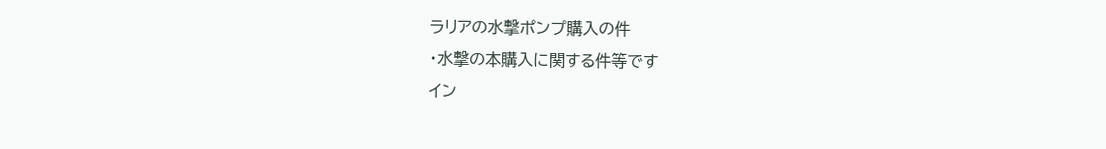ラリアの水撃ポンプ購入の件
・水撃の本購入に関する件等です
イン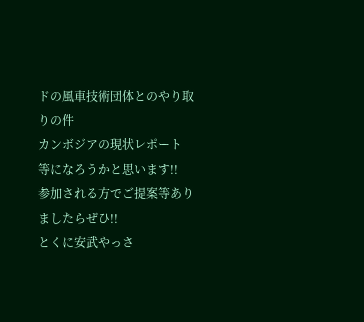ドの風車技術団体とのやり取りの件
カンボジアの現状レポート
等になろうかと思います!!
参加される方でご提案等ありましたらぜひ!!
とくに安武やっさ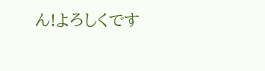ん!よろしくです